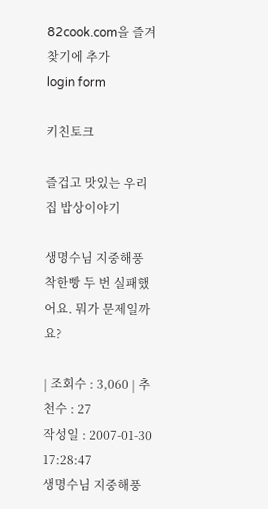82cook.com을 즐겨찾기에 추가
login form

키친토크

즐겁고 맛있는 우리집 밥상이야기

생명수님 지중해풍 착한빵 두 번 실패했어요. 뭐가 문제일까요?

| 조회수 : 3,060 | 추천수 : 27
작성일 : 2007-01-30 17:28:47
생명수님 지중해풍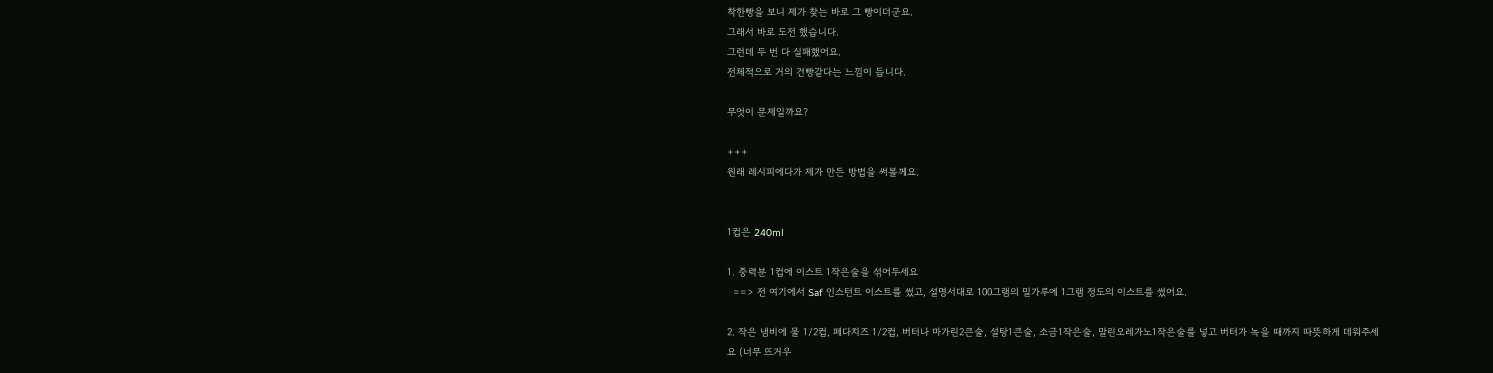착한빵을 보니 제가 찾는 바로 그 빵이더군요.
그래서 바로 도전 했습니다.
그런데 두 번 다 실패했어요.
전체적으로 거의 건빵같다는 느낌이 듭니다.

무엇이 문제일까요?

+++
원래 레시피에다가 제가 만든 방법을 써볼께요.


1컵은 240ml

1. 중력분 1컵에 이스트 1작은술을 섞어두세요
  ==> 전 여기에서 Saf 인스턴트 이스트를 썼고, 설명서대로 100그램의 밀가루에 1그램 정도의 이스트를 썼어요.

2. 작은 냄비에 물 1/2컵, 페다치즈 1/2컵, 버터나 마가린2큰술, 설탕1큰술, 소금1작은술, 말린오레가노1작은술를 넣고 버터가 녹을 때까지 따뜻하게 데워주세요 (너무 뜨거우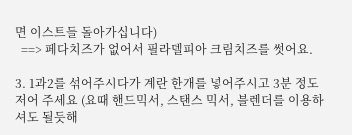면 이스트들 돌아가십니다)
  ==> 페다치즈가 없어서 필라델피아 크림치즈를 썻어요.

3. 1과2를 섞어주시다가 계란 한개를 넣어주시고 3분 정도 저어 주세요 (요때 핸드믹서, 스탠스 믹서, 블렌더를 이용하셔도 될듯해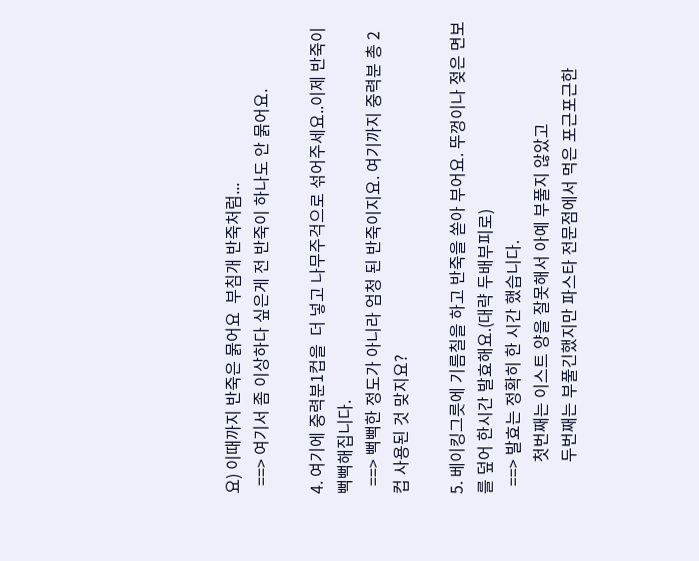요) 이때까지 반죽은 묽어요  부침개 반죽처럼...
  ==> 여기서 좀 이상하다 싶은게 전 반죽이 하나도 안 묽어요.

4. 여기에 중력분1컵을  더 넣고 나무주걱으로 섞어주세요..이제 반죽이 뻑뻑해집니다.
  ==> 뻑뻑한 정도가 아니라 엄청 된 반죽이지요. 여기까지 중력분 총 2컵 사용된 것 맞지요?

5. 베이킹그릇에 기름칠을 하고 반죽을 쏟아 부어요. 뚜껑이나 젖은 면보를 덮어 한시간 발효해요.(대략 두배부피로)
  ==> 발효는 정확히 한 시간 했습니다.
        첫번째는 이스트 양을 잘못해서 아예 부풀지 않았고
        두번째는 부풀긴했지만 파스타 전문점에서 먹은 포근포근한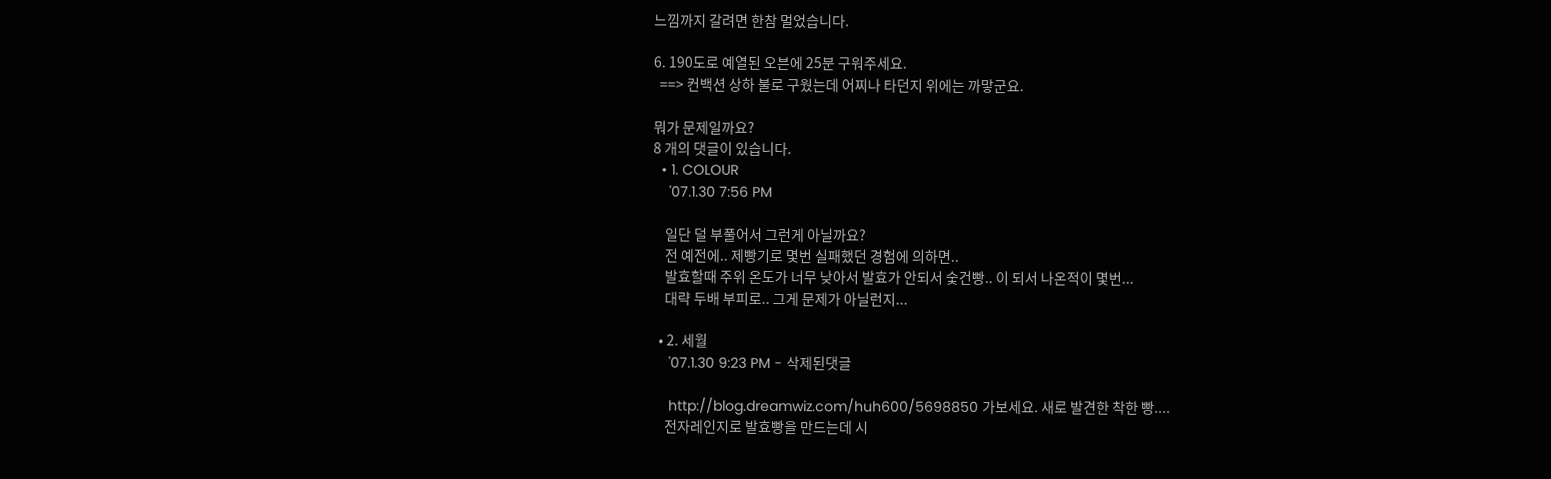느낌까지 갈려면 한참 멀었습니다.

6. 190도로 예열된 오븐에 25분 구워주세요.
  ==> 컨백션 상하 불로 구웠는데 어찌나 타던지 위에는 까맣군요.

뭐가 문제일까요?
8 개의 댓글이 있습니다.
  • 1. COLOUR
    '07.1.30 7:56 PM

    일단 덜 부풀어서 그런게 아닐까요?
    전 예전에.. 제빵기로 몇번 실패했던 경험에 의하면..
    발효할때 주위 온도가 너무 낮아서 발효가 안되서 숯건빵.. 이 되서 나온적이 몇번...
    대략 두배 부피로.. 그게 문제가 아닐런지...

  • 2. 세월
    '07.1.30 9:23 PM - 삭제된댓글

    http://blog.dreamwiz.com/huh600/5698850 가보세요. 새로 발견한 착한 빵....
    전자레인지로 발효빵을 만드는데 시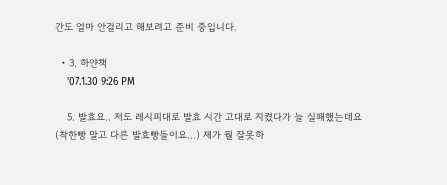간도 얼마 안걸리고 해보려고 준비 중입니다.

  • 3. 하얀책
    '07.1.30 9:26 PM

    5. 발효요.. 저도 레시피대로 발효 시간 고대로 지켰다가 늘 실패했는데요(착한빵 말고 다른 발효빵들이요...) 제가 뭘 잘못하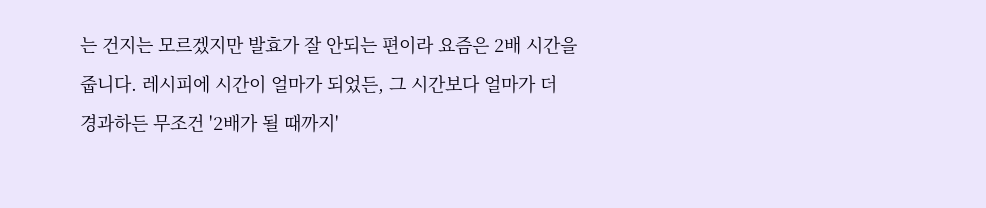는 건지는 모르겠지만 발효가 잘 안되는 편이라 요즘은 2배 시간을 줍니다. 레시피에 시간이 얼마가 되었든, 그 시간보다 얼마가 더 경과하든 무조건 '2배가 될 때까지'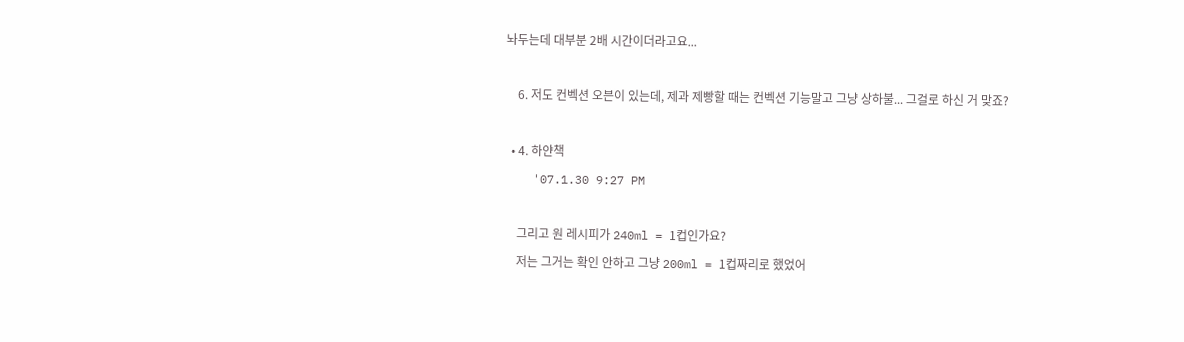놔두는데 대부분 2배 시간이더라고요...

    6. 저도 컨벡션 오븐이 있는데, 제과 제빵할 때는 컨벡션 기능말고 그냥 상하불... 그걸로 하신 거 맞죠?

  • 4. 하얀책
    '07.1.30 9:27 PM

    그리고 원 레시피가 240ml = 1컵인가요?
    저는 그거는 확인 안하고 그냥 200ml = 1컵짜리로 했었어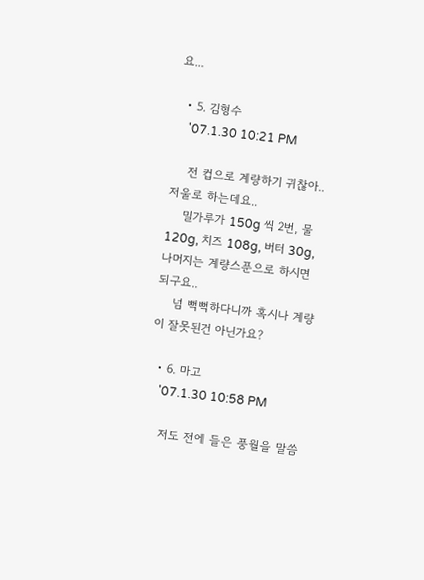요...

  • 5. 김형수
    '07.1.30 10:21 PM

    전 컵으로 계량하기 귀찮아..저울로 하는데요..
    밀가루가 150g 씩 2번, 물 120g, 치즈 108g, 버터 30g, 나머지는 계량스푼으로 하시면 되구요..
    넘 뻑뻑하다니까 혹시나 계량이 잘못된건 아닌가요?

  • 6. 마고
    '07.1.30 10:58 PM

    저도 전에 들은 풍월을 말씀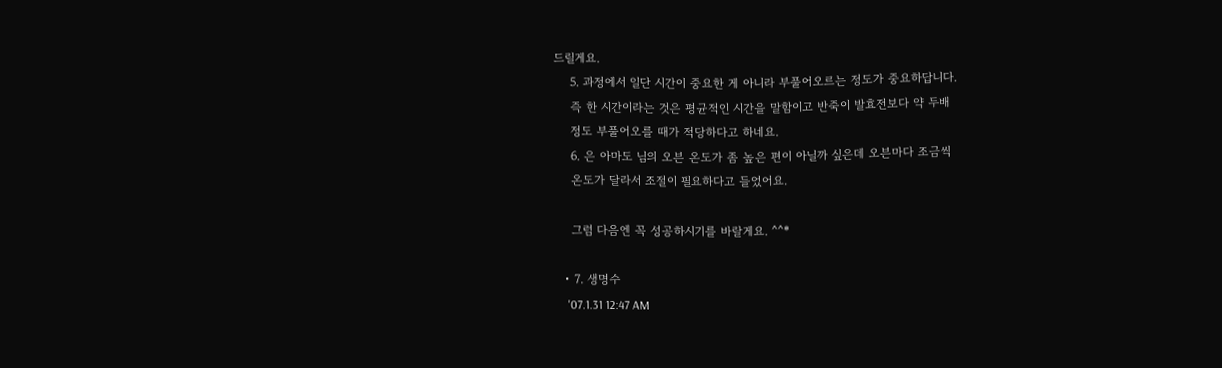드릴게요.
    5. 과정에서 일단 시간이 중요한 게 아니라 부풀어오르는 정도가 중요하답니다.
    즉 한 시간이라는 것은 평균적인 시간을 말함이고 반죽이 발효전보다 약 두배
    정도 부풀어오를 때가 적당하다고 하네요.
    6. 은 아마도 님의 오븐 온도가 좀 높은 편이 아닐까 싶은데 오븐마다 조금씩
    온도가 달라서 조절이 필요하다고 들었어요.

    그럼 다음엔 꼭 성공하시기를 바랄게요. ^^*

  • 7. 생명수
    '07.1.31 12:47 AM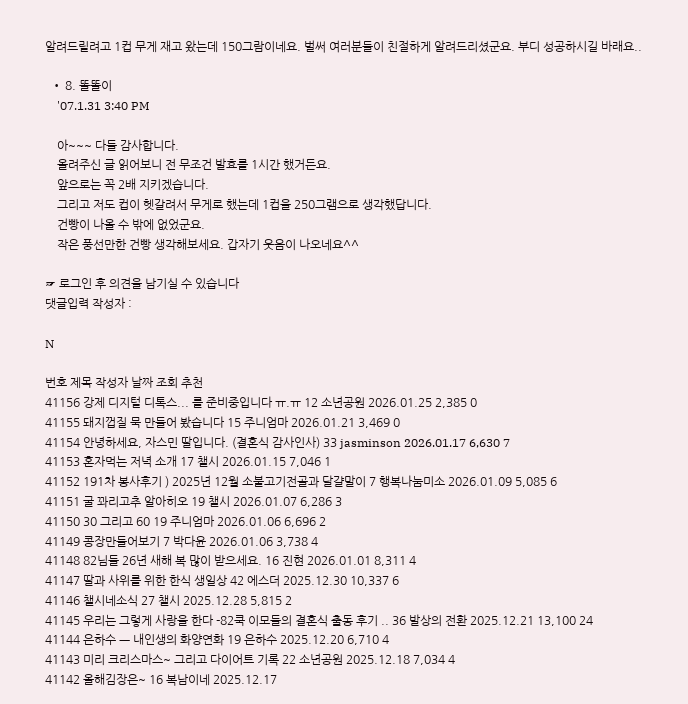알려드릴려고 1컵 무게 재고 왔는데 150그람이네요. 벌써 여러분들이 친절하게 알려드리셨군요. 부디 성공하시길 바래요..

  • 8. 똘똘이
    '07.1.31 3:40 PM

    아~~~ 다들 감사합니다.
    올려주신 글 읽어보니 전 무조건 발효를 1시간 했거든요.
    앞으로는 꼭 2배 지키겠습니다.
    그리고 저도 컵이 헷갈려서 무게로 했는데 1컵을 250그램으로 생각했답니다.
    건빵이 나올 수 밖에 없었군요.
    작은 풍선만한 건빵 생각해보세요. 갑자기 웃음이 나오네요^^

☞ 로그인 후 의견을 남기실 수 있습니다
댓글입력 작성자 :

N

번호 제목 작성자 날짜 조회 추천
41156 강제 디지털 디톡스... 를 준비중입니다 ㅠ.ㅠ 12 소년공원 2026.01.25 2,385 0
41155 돼지껍질 묵 만들어 봤습니다 15 주니엄마 2026.01.21 3,469 0
41154 안녕하세요, 자스민 딸입니다. (결혼식 감사인사) 33 jasminson 2026.01.17 6,630 7
41153 혼자먹는 저녁 소개 17 챌시 2026.01.15 7,046 1
41152 191차 봉사후기 ) 2025년 12월 소불고기전골과 달걀말이 7 행복나눔미소 2026.01.09 5,085 6
41151 굴 꽈리고추 알아히오 19 챌시 2026.01.07 6,286 3
41150 30 그리고 60 19 주니엄마 2026.01.06 6,696 2
41149 콩장만들어보기 7 박다윤 2026.01.06 3,738 4
41148 82님들 26년 새해 복 많이 받으세요. 16 진현 2026.01.01 8,311 4
41147 딸과 사위를 위한 한식 생일상 42 에스더 2025.12.30 10,337 6
41146 챌시네소식 27 챌시 2025.12.28 5,815 2
41145 우리는 그렇게 사랑을 한다 -82쿡 이모들의 결혼식 출동 후기 .. 36 발상의 전환 2025.12.21 13,100 24
41144 은하수 ㅡ 내인생의 화양연화 19 은하수 2025.12.20 6,710 4
41143 미리 크리스마스~ 그리고 다이어트 기록 22 소년공원 2025.12.18 7,034 4
41142 올해김장은~ 16 복남이네 2025.12.17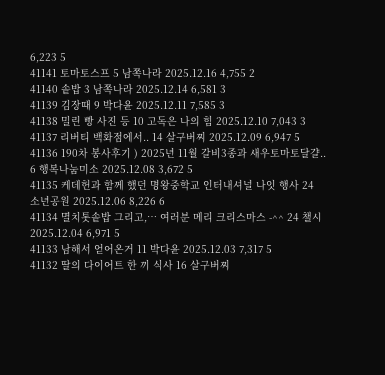6,223 5
41141 토마토스프 5 남쪽나라 2025.12.16 4,755 2
41140 솥밥 3 남쪽나라 2025.12.14 6,581 3
41139 김장때 9 박다윤 2025.12.11 7,585 3
41138 밀린 빵 사진 등 10 고독은 나의 힘 2025.12.10 7,043 3
41137 리버티 백화점에서.. 14 살구버찌 2025.12.09 6,947 5
41136 190차 봉사후기 ) 2025년 11월 갈비3종과 새우토마토달걀.. 6 행복나눔미소 2025.12.08 3,672 5
41135 케데헌과 함께 했던 명왕중학교 인터내셔널 나잇 행사 24 소년공원 2025.12.06 8,226 6
41134 멸치톳솥밥 그리고,… 여러분 메리 크리스마스 -^^ 24 챌시 2025.12.04 6,971 5
41133 남해서 얻어온거 11 박다윤 2025.12.03 7,317 5
41132 딸의 다이어트 한 끼 식사 16 살구버찌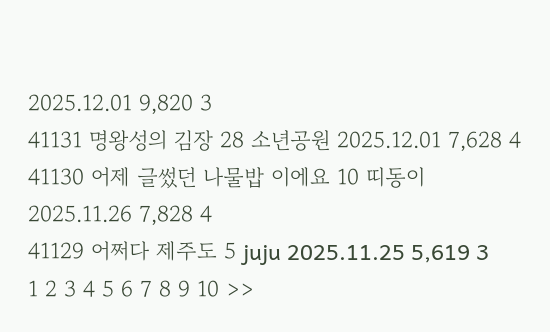2025.12.01 9,820 3
41131 명왕성의 김장 28 소년공원 2025.12.01 7,628 4
41130 어제 글썼던 나물밥 이에요 10 띠동이 2025.11.26 7,828 4
41129 어쩌다 제주도 5 juju 2025.11.25 5,619 3
1 2 3 4 5 6 7 8 9 10 >>